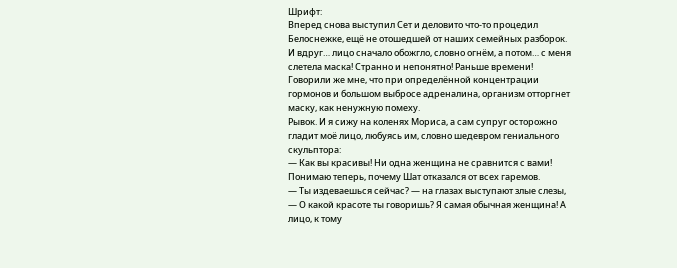Шрифт:
Вперед снова выступил Сет и деловито что-то процедил Белоснежке, ещё не отошедшей от наших семейных разборок.
И вдруг… лицо сначало обожгло, словно огнём, а потом… с меня слетела маска! Странно и непонятно! Раньше времени! Говорили же мне, что при определённой концентрации гормонов и большом выбросе адреналина, организм отторгнет маску, как ненужную помеху.
Рывок. И я сижу на коленях Мориса, а сам супруг осторожно гладит моё лицо, любуясь им, словно шедевром гениального скульптора:
— Как вы красивы! Ни одна женщина не сравнится с вами! Понимаю теперь, почему Шат отказался от всех гаремов.
— Ты издеваешься сейчас? — на глазах выступают злые слезы, — О какой красоте ты говоришь? Я самая обычная женщина! А лицо, к тому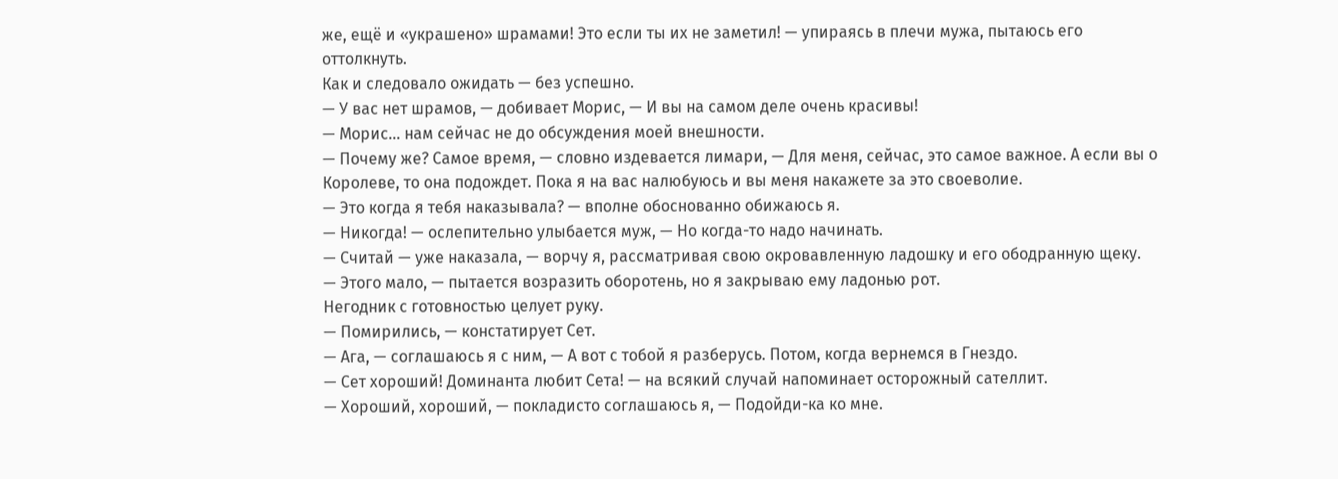же, ещё и «украшено» шрамами! Это если ты их не заметил! — упираясь в плечи мужа, пытаюсь его оттолкнуть.
Как и следовало ожидать — без успешно.
— У вас нет шрамов, — добивает Морис, — И вы на самом деле очень красивы!
— Морис… нам сейчас не до обсуждения моей внешности.
— Почему же? Самое время, — словно издевается лимари, — Для меня, сейчас, это самое важное. А если вы о Королеве, то она подождет. Пока я на вас налюбуюсь и вы меня накажете за это своеволие.
— Это когда я тебя наказывала? — вполне обоснованно обижаюсь я.
— Никогда! — ослепительно улыбается муж, — Но когда-то надо начинать.
— Считай — уже наказала, — ворчу я, рассматривая свою окровавленную ладошку и его ободранную щеку.
— Этого мало, — пытается возразить оборотень, но я закрываю ему ладонью рот.
Негодник с готовностью целует руку.
— Помирились, — констатирует Сет.
— Ага, — соглашаюсь я с ним, — А вот с тобой я разберусь. Потом, когда вернемся в Гнездо.
— Сет хороший! Доминанта любит Сета! — на всякий случай напоминает осторожный сателлит.
— Хороший, хороший, — покладисто соглашаюсь я, — Подойди-ка ко мне.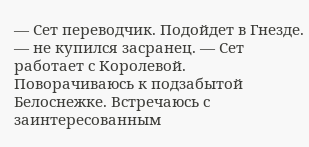— Сет переводчик. Подойдет в Гнезде. — не купился засранец. — Сет работает с Королевой.
Поворачиваюсь к подзабытой Белоснежке. Встречаюсь с заинтересованным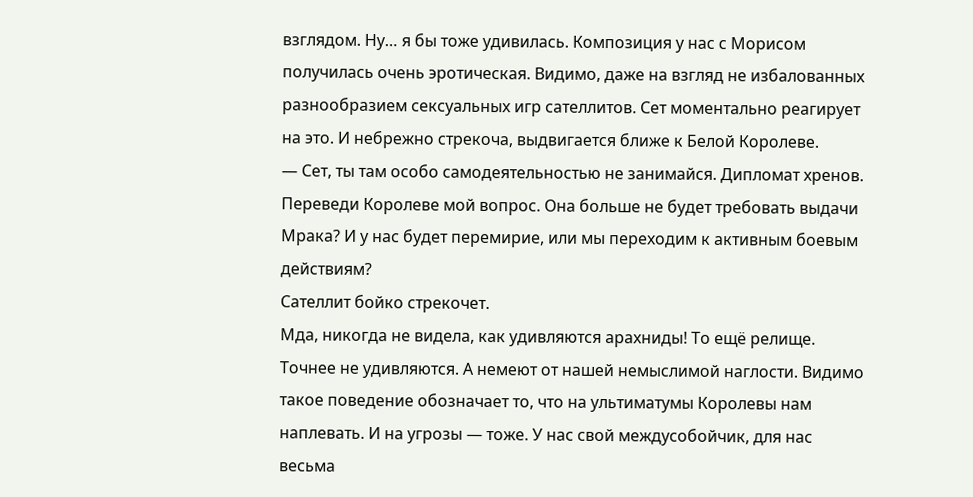взглядом. Ну… я бы тоже удивилась. Композиция у нас с Морисом получилась очень эротическая. Видимо, даже на взгляд не избалованных разнообразием сексуальных игр сателлитов. Сет моментально реагирует на это. И небрежно стрекоча, выдвигается ближе к Белой Королеве.
— Сет, ты там особо самодеятельностью не занимайся. Дипломат хренов. Переведи Королеве мой вопрос. Она больше не будет требовать выдачи Мрака? И у нас будет перемирие, или мы переходим к активным боевым действиям?
Сателлит бойко стрекочет.
Мда, никогда не видела, как удивляются арахниды! То ещё релище. Точнее не удивляются. А немеют от нашей немыслимой наглости. Видимо такое поведение обозначает то, что на ультиматумы Королевы нам наплевать. И на угрозы — тоже. У нас свой междусобойчик, для нас весьма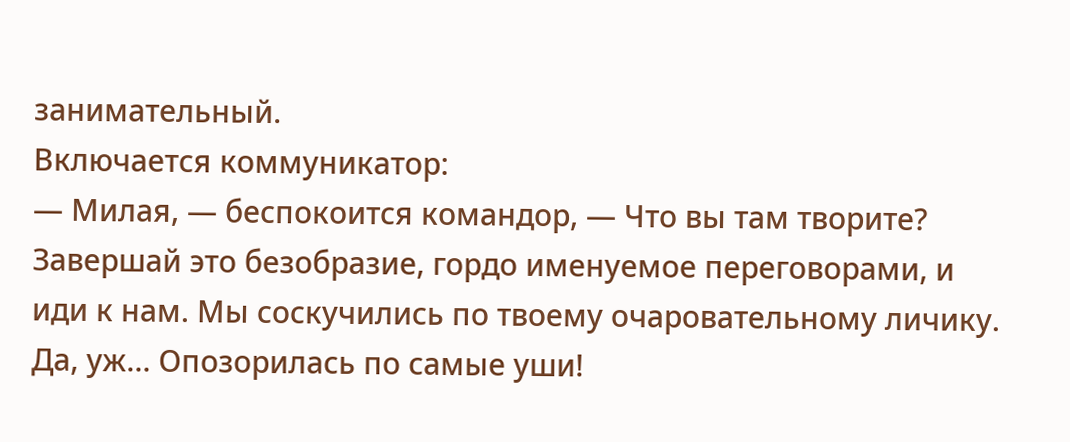занимательный.
Включается коммуникатор:
— Милая, — беспокоится командор, — Что вы там творите? Завершай это безобразие, гордо именуемое переговорами, и иди к нам. Мы соскучились по твоему очаровательному личику.
Да, уж… Опозорилась по самые уши!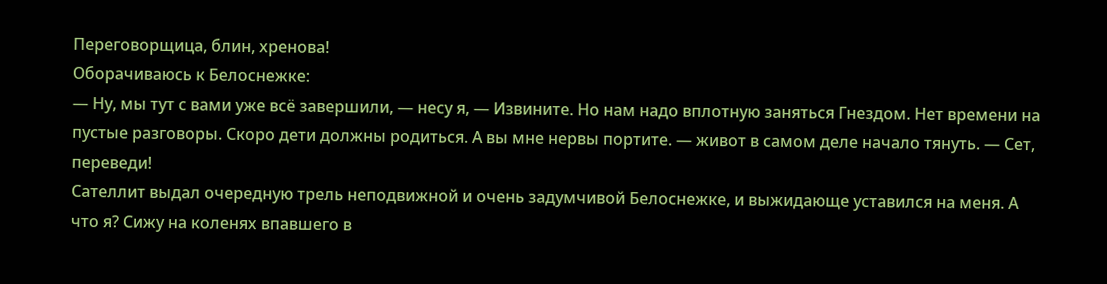Переговорщица, блин, хренова!
Оборачиваюсь к Белоснежке:
— Ну, мы тут с вами уже всё завершили, — несу я, — Извините. Но нам надо вплотную заняться Гнездом. Нет времени на пустые разговоры. Скоро дети должны родиться. А вы мне нервы портите. — живот в самом деле начало тянуть. — Сет, переведи!
Сателлит выдал очередную трель неподвижной и очень задумчивой Белоснежке, и выжидающе уставился на меня. А что я? Сижу на коленях впавшего в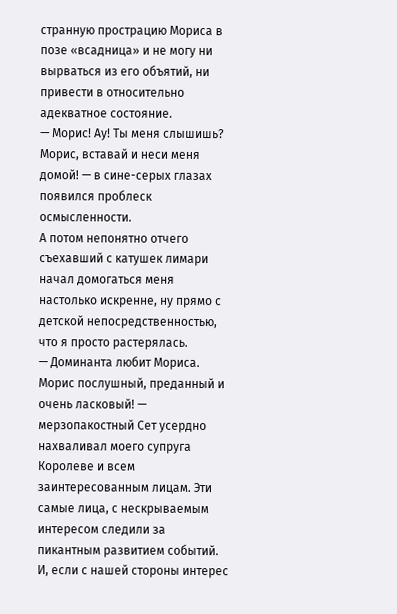странную прострацию Мориса в позе «всадница» и не могу ни вырваться из его объятий, ни привести в относительно адекватное состояние.
— Морис! Ау! Ты меня слышишь? Морис, вставай и неси меня домой! — в сине-серых глазах появился проблеск осмысленности.
А потом непонятно отчего съехавший с катушек лимари начал домогаться меня настолько искренне, ну прямо с детской непосредственностью, что я просто растерялась.
— Доминанта любит Мориса. Морис послушный, преданный и очень ласковый! — мерзопакостный Сет усердно нахваливал моего супруга Королеве и всем заинтересованным лицам. Эти самые лица, с нескрываемым интересом следили за пикантным развитием событий.
И, если с нашей стороны интерес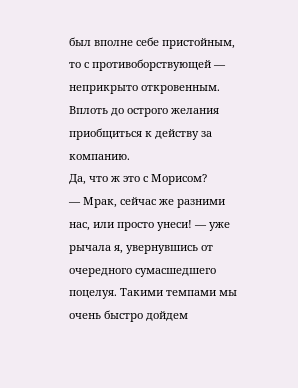был вполне себе пристойным, то с противоборствующей — неприкрыто откровенным. Вплоть до острого желания приобщиться к действу за компанию.
Да, что ж это с Морисом?
— Мрак, сейчас же разними нас, или просто унеси! — уже рычала я, увернувшись от очередного сумасшедшего поцелуя. Такими темпами мы очень быстро дойдем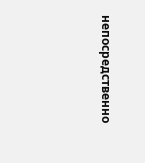непосредственно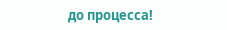до процесса!